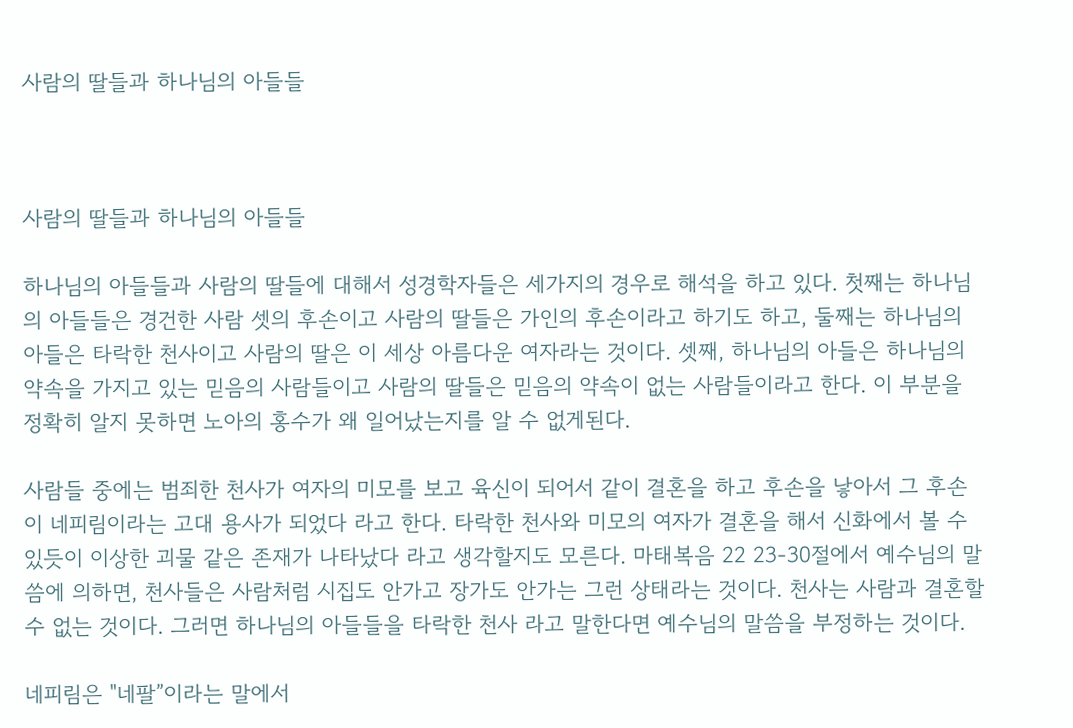사람의 딸들과 하나님의 아들들



사람의 딸들과 하나님의 아들들

하나님의 아들들과 사람의 딸들에 대해서 성경학자들은 세가지의 경우로 해석을 하고 있다. 첫째는 하나님의 아들들은 경건한 사람 셋의 후손이고 사람의 딸들은 가인의 후손이라고 하기도 하고, 둘째는 하나님의 아들은 타락한 천사이고 사람의 딸은 이 세상 아름다운 여자라는 것이다. 셋째, 하나님의 아들은 하나님의 약속을 가지고 있는 믿음의 사람들이고 사람의 딸들은 믿음의 약속이 없는 사람들이라고 한다. 이 부분을 정확히 알지 못하면 노아의 홍수가 왜 일어났는지를 알 수 없게된다.

사람들 중에는 범죄한 천사가 여자의 미모를 보고 육신이 되어서 같이 결혼을 하고 후손을 낳아서 그 후손이 네피림이라는 고대 용사가 되었다 라고 한다. 타락한 천사와 미모의 여자가 결혼을 해서 신화에서 볼 수 있듯이 이상한 괴물 같은 존재가 나타났다 라고 생각할지도 모른다. 마태복음 22 23-30절에서 예수님의 말씀에 의하면, 천사들은 사람처럼 시집도 안가고 장가도 안가는 그런 상태라는 것이다. 천사는 사람과 결혼할 수 없는 것이다. 그러면 하나님의 아들들을 타락한 천사 라고 말한다면 예수님의 말씀을 부정하는 것이다.

네피림은 "네팔”이라는 말에서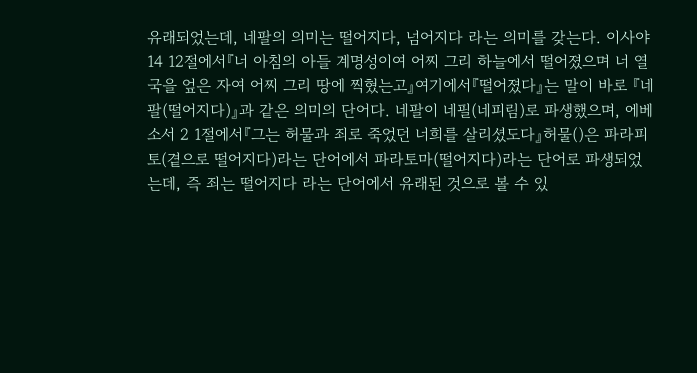유래되었는데, 네팔의 의미는 떨어지다, 넘어지다 라는 의미를 갖는다. 이사야 14 12절에서『너 아침의 아들 계명성이여 어찌 그리 하늘에서 떨어졌으며 너 열국을 엎은 자여 어찌 그리 땅에 찍혔는고』여기에서『떨어졌다』는 말이 바로 『네팔(떨어지다)』과 같은 의미의 단어다. 네팔이 네필(네피림)로 파생했으며, 에베소서 2 1절에서『그는 허물과 죄로 죽었던 너희를 살리셨도다』허물()은 파라피토(곁으로 떨어지다)라는 단어에서 파라토마(떨어지다)라는 단어로 파생되었는데, 즉 죄는 떨어지다 라는 단어에서 유래된 것으로 볼 수 있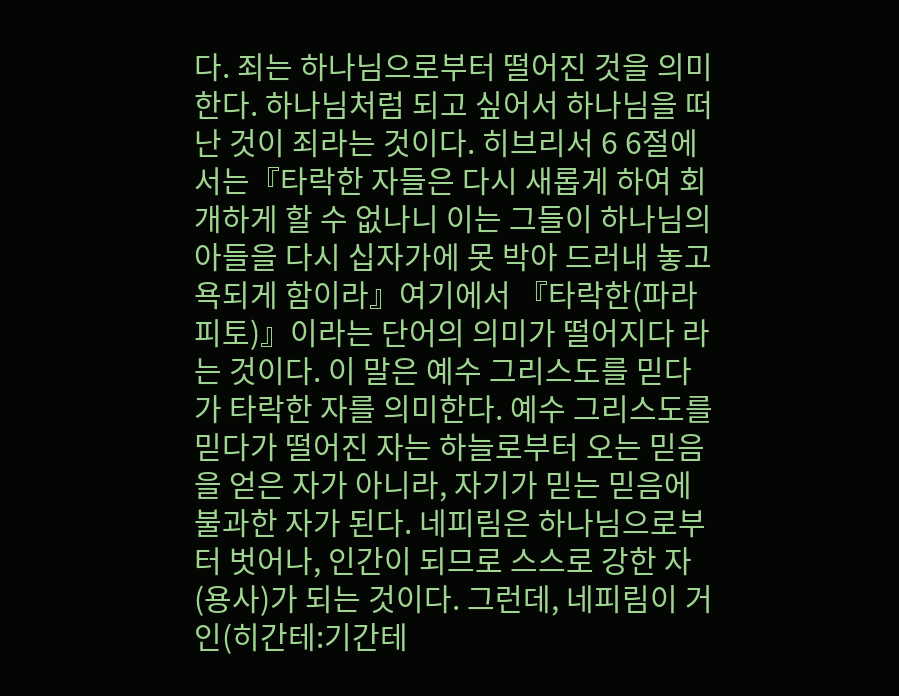다. 죄는 하나님으로부터 떨어진 것을 의미한다. 하나님처럼 되고 싶어서 하나님을 떠난 것이 죄라는 것이다. 히브리서 6 6절에서는『타락한 자들은 다시 새롭게 하여 회개하게 할 수 없나니 이는 그들이 하나님의 아들을 다시 십자가에 못 박아 드러내 놓고 욕되게 함이라』여기에서 『타락한(파라피토)』이라는 단어의 의미가 떨어지다 라는 것이다. 이 말은 예수 그리스도를 믿다가 타락한 자를 의미한다. 예수 그리스도를 믿다가 떨어진 자는 하늘로부터 오는 믿음을 얻은 자가 아니라, 자기가 믿는 믿음에 불과한 자가 된다. 네피림은 하나님으로부터 벗어나, 인간이 되므로 스스로 강한 자(용사)가 되는 것이다. 그런데, 네피림이 거인(히간테:기간테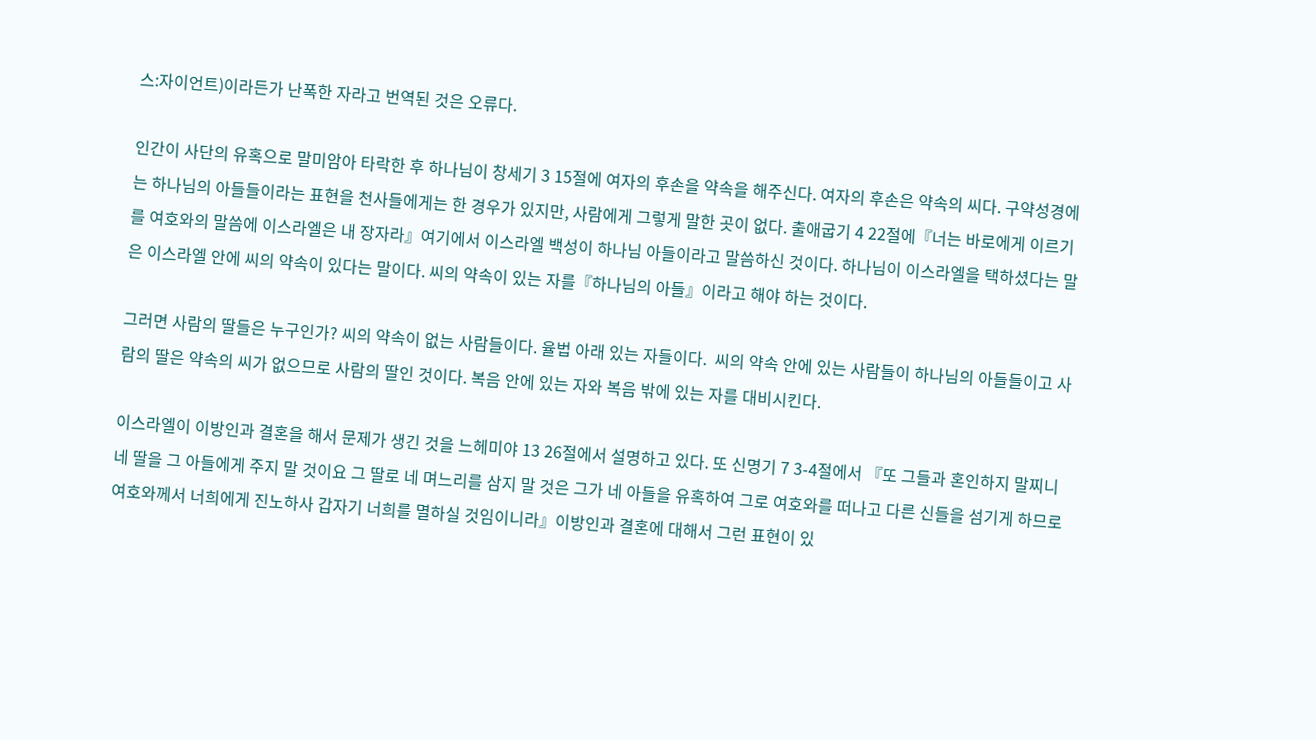스:자이언트)이라든가 난폭한 자라고 번역된 것은 오류다.

인간이 사단의 유혹으로 말미암아 타락한 후 하나님이 창세기 3 15절에 여자의 후손을 약속을 해주신다. 여자의 후손은 약속의 씨다. 구약성경에는 하나님의 아들들이라는 표현을 천사들에게는 한 경우가 있지만, 사람에게 그렇게 말한 곳이 없다. 출애굽기 4 22절에『너는 바로에게 이르기를 여호와의 말씀에 이스라엘은 내 장자라』여기에서 이스라엘 백성이 하나님 아들이라고 말씀하신 것이다. 하나님이 이스라엘을 택하셨다는 말은 이스라엘 안에 씨의 약속이 있다는 말이다. 씨의 약속이 있는 자를『하나님의 아들』이라고 해야 하는 것이다.

그러면 사람의 딸들은 누구인가? 씨의 약속이 없는 사람들이다. 율법 아래 있는 자들이다.  씨의 약속 안에 있는 사람들이 하나님의 아들들이고 사람의 딸은 약속의 씨가 없으므로 사람의 딸인 것이다. 복음 안에 있는 자와 복음 밖에 있는 자를 대비시킨다.

이스라엘이 이방인과 결혼을 해서 문제가 생긴 것을 느헤미야 13 26절에서 설명하고 있다. 또 신명기 7 3-4절에서 『또 그들과 혼인하지 말찌니 네 딸을 그 아들에게 주지 말 것이요 그 딸로 네 며느리를 삼지 말 것은 그가 네 아들을 유혹하여 그로 여호와를 떠나고 다른 신들을 섬기게 하므로 여호와께서 너희에게 진노하사 갑자기 너희를 멸하실 것임이니라』이방인과 결혼에 대해서 그런 표현이 있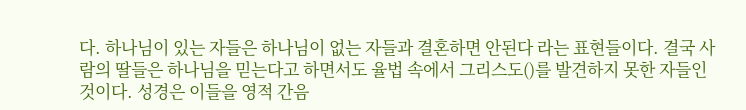다. 하나님이 있는 자들은 하나님이 없는 자들과 결혼하면 안된다 라는 표현들이다. 결국 사람의 딸들은 하나님을 믿는다고 하면서도 율법 속에서 그리스도()를 발견하지 못한 자들인 것이다. 성경은 이들을 영적 간음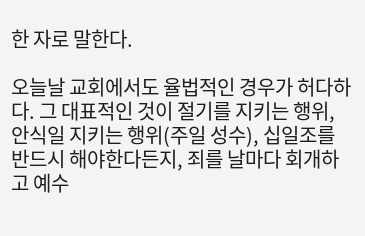한 자로 말한다.

오늘날 교회에서도 율법적인 경우가 허다하다. 그 대표적인 것이 절기를 지키는 행위, 안식일 지키는 행위(주일 성수), 십일조를 반드시 해야한다든지, 죄를 날마다 회개하고 예수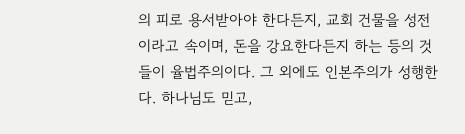의 피로 용서받아야 한다든지, 교회 건물을 성전이라고 속이며, 돈을 강요한다든지 하는 등의 것들이 율법주의이다. 그 외에도 인본주의가 성행한다. 하나님도 믿고,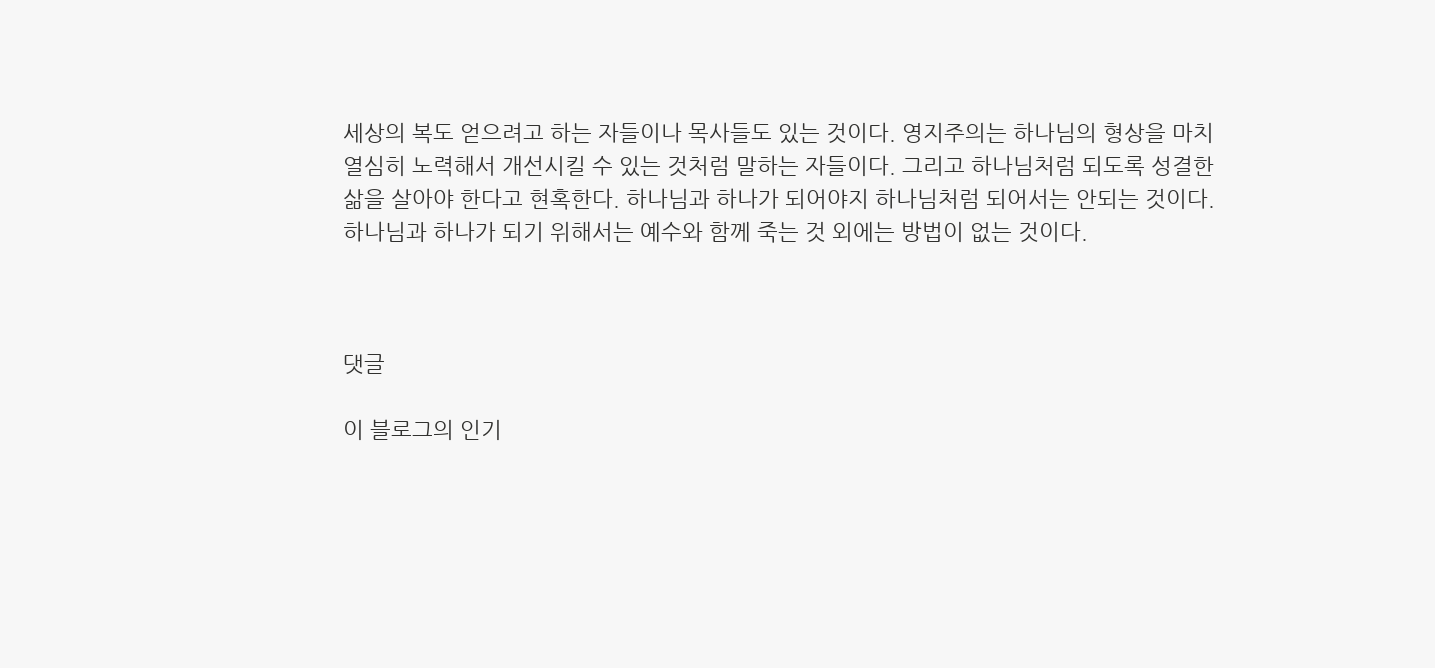세상의 복도 얻으려고 하는 자들이나 목사들도 있는 것이다. 영지주의는 하나님의 형상을 마치 열심히 노력해서 개선시킬 수 있는 것처럼 말하는 자들이다. 그리고 하나님처럼 되도록 성결한 삶을 살아야 한다고 현혹한다. 하나님과 하나가 되어야지 하나님처럼 되어서는 안되는 것이다. 하나님과 하나가 되기 위해서는 예수와 함께 죽는 것 외에는 방법이 없는 것이다.



댓글

이 블로그의 인기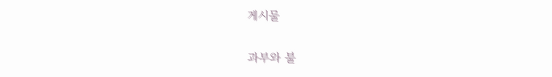게시물

과부와 불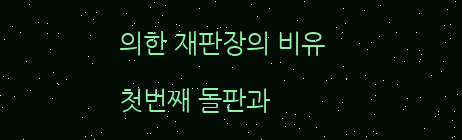의한 재판장의 비유

첫번째 돌판과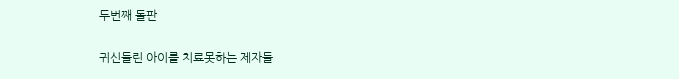두번째 돌판

귀신들린 아이를 치료못하는 제자들